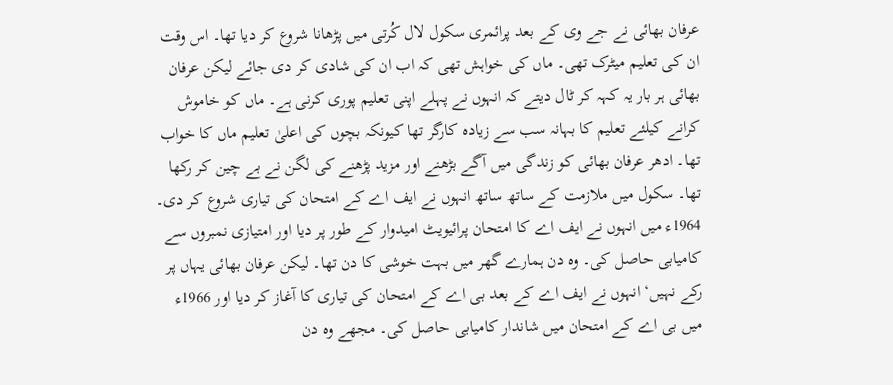عرفان بھائی نے جے وی کے بعد پرائمری سکول لال کُرتی میں پڑھانا شروع کر دیا تھا۔ اس وقت ان کی تعلیم میٹرک تھی۔ ماں کی خواہش تھی کہ اب ان کی شادی کر دی جائے لیکن عرفان بھائی ہر بار یہ کہہ کر ٹال دیتے کہ انہوں نے پہلے اپنی تعلیم پوری کرنی ہے۔ ماں کو خاموش کرانے کیلئے تعلیم کا بہانہ سب سے زیادہ کارگر تھا کیونکہ بچوں کی اعلیٰ تعلیم ماں کا خواب تھا۔ ادھر عرفان بھائی کو زندگی میں آگے بڑھنے اور مزید پڑھنے کی لگن نے بے چین کر رکھا تھا۔ سکول میں ملازمت کے ساتھ ساتھ انہوں نے ایف اے کے امتحان کی تیاری شروع کر دی۔ 1964ء میں انہوں نے ایف اے کا امتحان پرائیویٹ امیدوار کے طور پر دیا اور امتیازی نمبروں سے کامیابی حاصل کی۔ وہ دن ہمارے گھر میں بہت خوشی کا دن تھا۔ لیکن عرفان بھائی یہاں پر رکے نہیں‘ انہوں نے ایف اے کے بعد بی اے کے امتحان کی تیاری کا آغاز کر دیا اور 1966ء میں بی اے کے امتحان میں شاندار کامیابی حاصل کی۔ مجھے وہ دن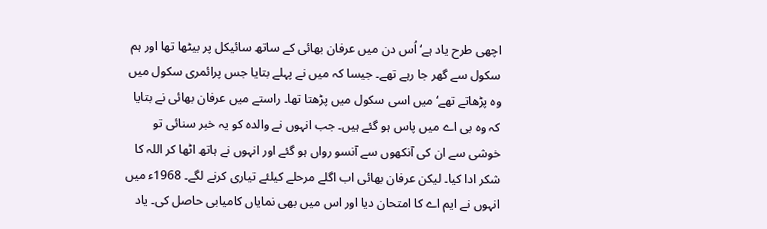اچھی طرح یاد ہے‘ اُس دن میں عرفان بھائی کے ساتھ سائیکل پر بیٹھا تھا اور ہم سکول سے گھر جا رہے تھے۔ جیسا کہ میں نے پہلے بتایا جس پرائمری سکول میں وہ پڑھاتے تھے‘ میں اسی سکول میں پڑھتا تھا۔ راستے میں عرفان بھائی نے بتایا کہ وہ بی اے میں پاس ہو گئے ہیں۔ جب انہوں نے والدہ کو یہ خبر سنائی تو خوشی سے ان کی آنکھوں سے آنسو رواں ہو گئے اور انہوں نے ہاتھ اٹھا کر اللہ کا شکر ادا کیا۔ لیکن عرفان بھائی اب اگلے مرحلے کیلئے تیاری کرنے لگے۔ 1968ء میں انہوں نے ایم اے کا امتحان دیا اور اس میں بھی نمایاں کامیابی حاصل کی۔ یاد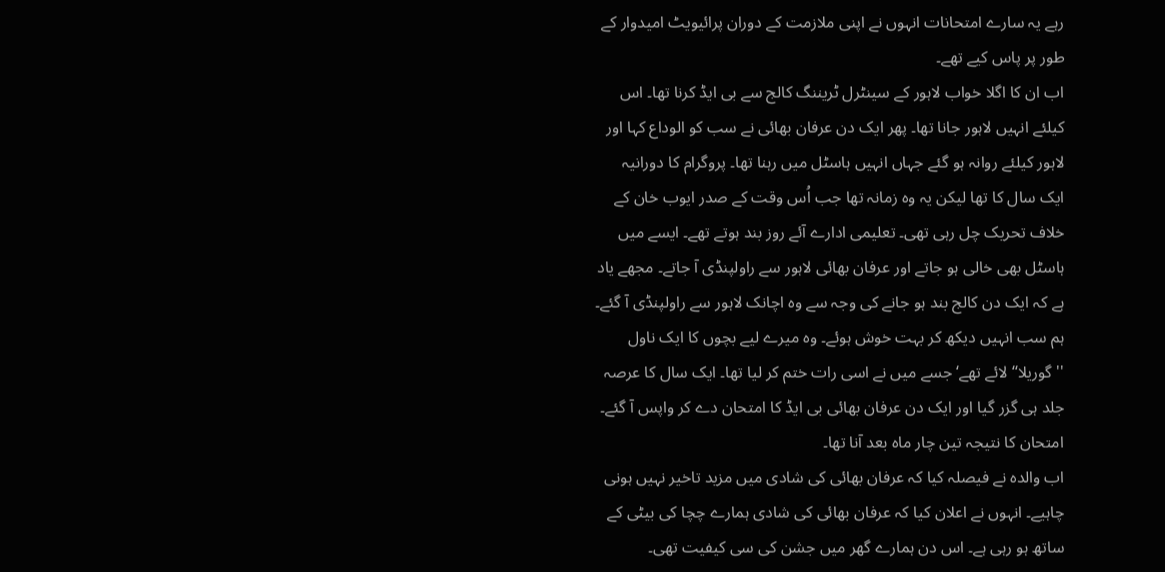رہے یہ سارے امتحانات انہوں نے اپنی ملازمت کے دوران پرائیویٹ امیدوار کے طور پر پاس کیے تھے۔
اب ان کا اگلا خواب لاہور کے سینٹرل ٹریننگ کالج سے بی ایڈ کرنا تھا۔ اس کیلئے انہیں لاہور جانا تھا۔ پھر ایک دن عرفان بھائی نے سب کو الوداع کہا اور لاہور کیلئے روانہ ہو گئے جہاں انہیں ہاسٹل میں رہنا تھا۔ پروگرام کا دورانیہ ایک سال کا تھا لیکن یہ وہ زمانہ تھا جب اُس وقت کے صدر ایوب خان کے خلاف تحریک چل رہی تھی۔ تعلیمی ادارے آئے روز بند ہوتے تھے۔ ایسے میں ہاسٹل بھی خالی ہو جاتے اور عرفان بھائی لاہور سے راولپنڈی آ جاتے۔ مجھے یاد ہے کہ ایک دن کالج بند ہو جانے کی وجہ سے وہ اچانک لاہور سے راولپنڈی آ گئے۔ ہم سب انہیں دیکھ کر بہت خوش ہوئے۔ وہ میرے لیے بچوں کا ایک ناول ''گوریلا‘‘ لائے تھے‘ جسے میں نے اسی رات ختم کر لیا تھا۔ ایک سال کا عرصہ جلد ہی گزر گیا اور ایک دن عرفان بھائی بی ایڈ کا امتحان دے کر واپس آ گئے۔ امتحان کا نتیجہ تین چار ماہ بعد آنا تھا۔
اب والدہ نے فیصلہ کیا کہ عرفان بھائی کی شادی میں مزید تاخیر نہیں ہونی چاہیے۔ انہوں نے اعلان کیا کہ عرفان بھائی کی شادی ہمارے چچا کی بیٹی کے ساتھ ہو رہی ہے۔ اس دن ہمارے گھر میں جشن کی سی کیفیت تھی۔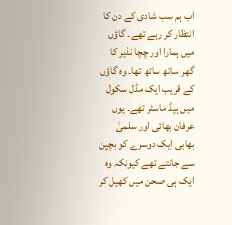اب ہم سب شادی کے دن کا انتظار کر رہے تھے۔ گاؤں میں ہمارا اور چچا نذیر کا گھر ساتھ ساتھ تھا۔ وہ گاؤں کے قریب ایک مڈل سکول میں ہیڈ ماسٹر تھے۔ یوں عرفان بھائی اور سلمیٰ بھابی ایک دوسرے کو بچپن سے جانتے تھے کیونکہ وہ ایک ہی صحن میں کھیل کر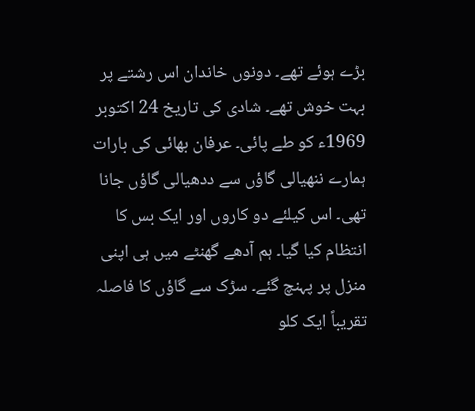بڑے ہوئے تھے۔ دونوں خاندان اس رشتے پر بہت خوش تھے۔ شادی کی تاریخ 24 اکتوبر 1969ء کو طے پائی۔ عرفان بھائی کی بارات ہمارے ننھیالی گاؤں سے ددھیالی گاؤں جانا تھی۔ اس کیلئے دو کاروں اور ایک بس کا انتظام کیا گیا۔ ہم آدھے گھنٹے میں ہی اپنی منزل پر پہنچ گئے۔ سڑک سے گاؤں کا فاصلہ تقریباً ایک کلو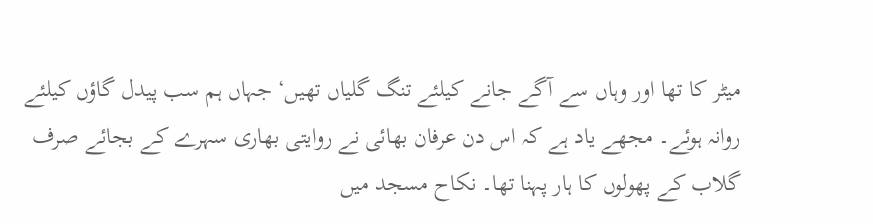میٹر کا تھا اور وہاں سے آگے جانے کیلئے تنگ گلیاں تھیں‘ جہاں ہم سب پیدل گاؤں کیلئے روانہ ہوئے۔ مجھے یاد ہے کہ اس دن عرفان بھائی نے روایتی بھاری سہرے کے بجائے صرف گلاب کے پھولوں کا ہار پہنا تھا۔ نکاح مسجد میں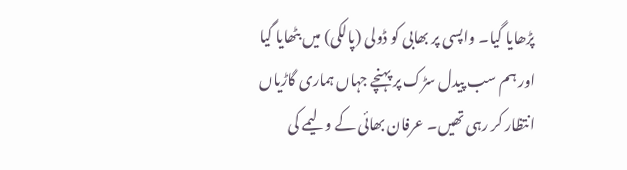پڑھایا گیا۔ واپسی پر بھابی کو ڈولی (پالکی) میں بٹھایا گیا اور ہم سب پیدل سڑک پر پہنچے جہاں ہماری گاڑیاں انتظار کر رہی تھیں۔ عرفان بھائی کے ولیمے کی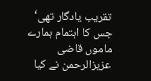تقریب یادگار تھی‘ جس کا اہتمام ہمارے ماموں قاضی عزیزالرحمن نے کیا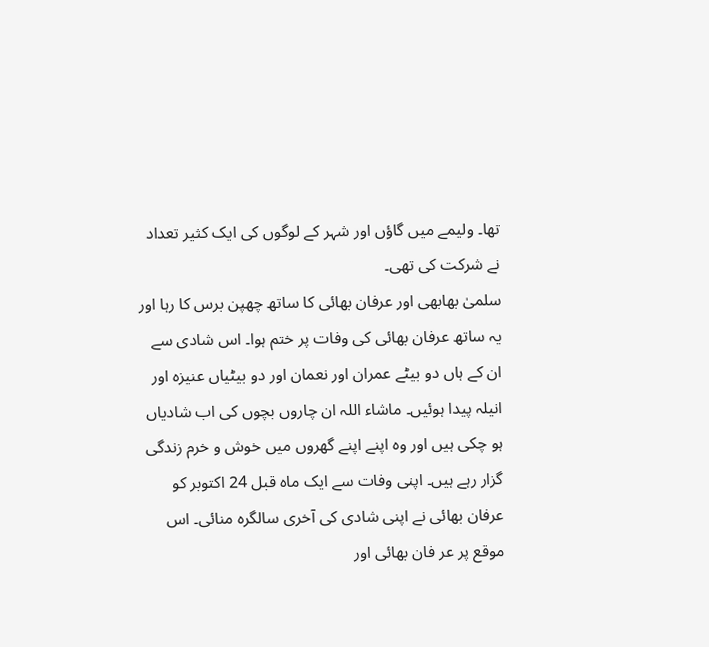تھا۔ ولیمے میں گاؤں اور شہر کے لوگوں کی ایک کثیر تعداد نے شرکت کی تھی۔
سلمیٰ بھابھی اور عرفان بھائی کا ساتھ چھپن برس کا رہا اور یہ ساتھ عرفان بھائی کی وفات پر ختم ہوا۔ اس شادی سے ان کے ہاں دو بیٹے عمران اور نعمان اور دو بیٹیاں عنیزہ اور انیلہ پیدا ہوئیں۔ ماشاء اللہ ان چاروں بچوں کی اب شادیاں ہو چکی ہیں اور وہ اپنے اپنے گھروں میں خوش و خرم زندگی گزار رہے ہیں۔ اپنی وفات سے ایک ماہ قبل 24 اکتوبر کو عرفان بھائی نے اپنی شادی کی آخری سالگرہ منائی۔ اس موقع پر عر فان بھائی اور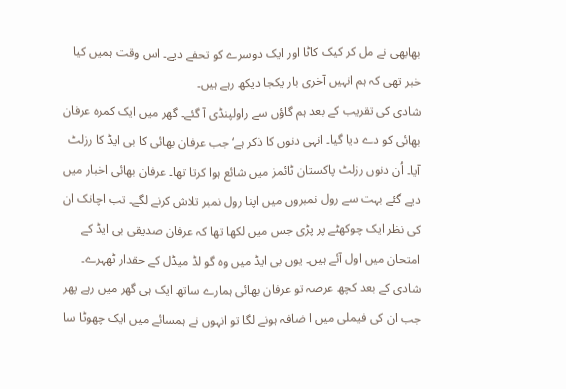بھابھی نے مل کر کیک کاٹا اور ایک دوسرے کو تحفے دیے۔ اس وقت ہمیں کیا خبر تھی کہ ہم انہیں آخری بار یکجا دیکھ رہے ہیں۔
شادی کی تقریب کے بعد ہم گاؤں سے راولپنڈی آ گئے۔ گھر میں ایک کمرہ عرفان بھائی کو دے دیا گیا۔ انہی دنوں کا ذکر ہے‘ جب عرفان بھائی کا بی ایڈ کا رزلٹ آیا۔ اُن دنوں رزلٹ پاکستان ٹائمز میں شائع ہوا کرتا تھا۔ عرفان بھائی اخبار میں دیے گئے بہت سے رول نمبروں میں اپنا رول نمبر تلاش کرنے لگے۔ تب اچانک ان کی نظر ایک چوکھٹے پر پڑی جس میں لکھا تھا کہ عرفان صدیقی بی ایڈ کے امتحان میں اول آئے ہیں۔ یوں بی ایڈ میں وہ گو لڈ میڈل کے حقدار ٹھہرے۔
شادی کے بعد کچھ عرصہ تو عرفان بھائی ہمارے ساتھ ایک ہی گھر میں رہے پھر جب ان کی فیملی میں ا ضافہ ہونے لگا تو انہوں نے ہمسائے میں ایک چھوٹا سا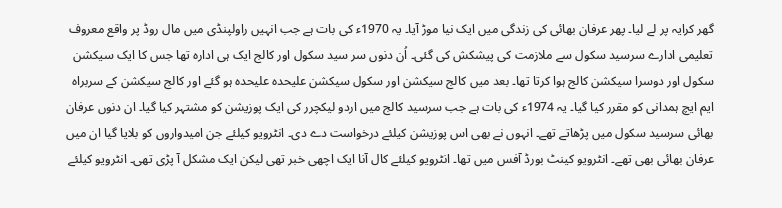گھر کرایہ پر لے لیا۔ پھر عرفان بھائی کی زندگی میں ایک نیا موڑ آیا۔ یہ 1970ء کی بات ہے جب انہیں راولپنڈی میں مال روڈ پر واقع معروف تعلیمی ادارے سرسید سکول سے ملازمت کی پیشکش کی گئی۔ اُن دنوں سر سید سکول اور کالج ایک ہی ادارہ تھا جس کا ایک سیکشن سکول اور دوسرا سیکشن کالج ہوا کرتا تھا۔ بعد میں کالج سیکشن اور سکول سیکشن علیحدہ علیحدہ ہو گئے اور کالج سیکشن کے سربراہ ایم ایچ ہمدانی کو مقرر کیا گیا۔ یہ 1974ء کی بات ہے جب سرسید کالج میں اردو لیکچرر کی ایک پوزیشن کو مشتہر کیا گیا۔ ان دنوں عرفان بھائی سرسید سکول میں پڑھاتے تھے۔ انہوں نے بھی اس پوزیشن کیلئے درخواست دے دی۔ انٹرویو کیلئے جن امیدواروں کو بلایا گیا ان میں عرفان بھائی بھی تھے۔ انٹرویو کینٹ بورڈ آفس میں تھا۔ انٹرویو کیلئے کال آنا ایک اچھی خبر تھی لیکن ایک مشکل آ پڑی تھی۔ انٹرویو کیلئے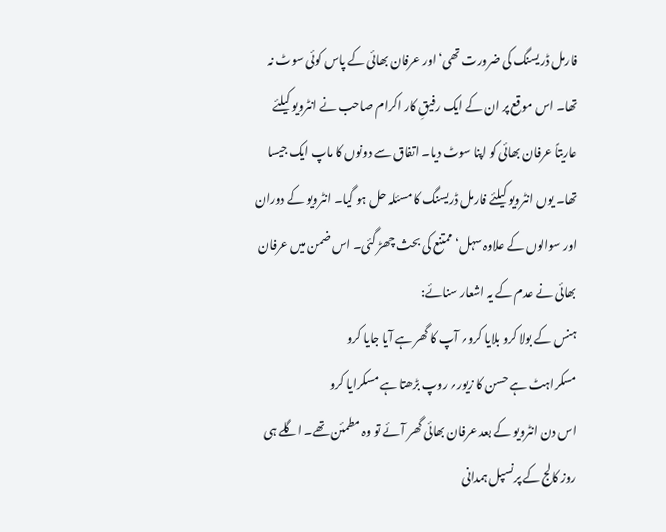فارمل ڈریسنگ کی ضرورت تھی‘ اور عرفان بھائی کے پاس کوئی سوٹ نہ تھا۔ اس موقع پر ان کے ایک رفیقِ کار اکرام صاحب نے انٹرویو کیلئے عاریتاً عرفان بھائی کو اپنا سوٹ دیا۔ اتفاق سے دونوں کا ماپ ایک جیسا تھا۔ یوں انٹرویو کیلئے فارمل ڈریسنگ کا مسئلہ حل ہو گیا۔ انٹرویو کے دوران اور سوالوں کے علاوہ سہل‘ ممتنع کی بحث چھڑ گئی۔ اس ضمن میں عرفان بھائی نے عدم کے یہ اشعار سنائے:
ہنس کے بولا کرو بلایا کرو؍ آپ کا گھر ہے آیا جایا کرو
مسکراہٹ ہے حسن کا زیور؍ روپ بڑھتا ہے مسکرایا کرو
اس دن انٹرویو کے بعد عرفان بھائی گھر آئے تو وہ مطمئن تھے۔ اگلے ہی روز کالج کے پرنسپل ہمدانی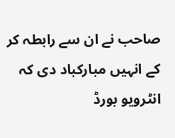صاحب نے ان سے رابطہ کر کے انہیں مبارکباد دی کہ انٹرویو بورڈ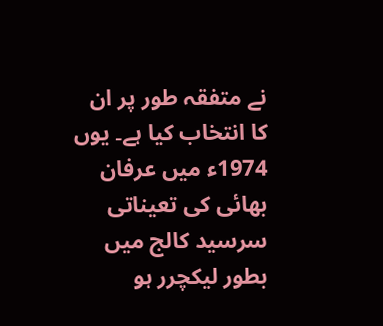نے متفقہ طور پر ان کا انتخاب کیا ہے۔ یوں 1974ء میں عرفان بھائی کی تعیناتی سرسید کالج میں بطور لیکچرر ہو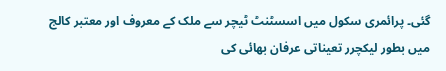گئی۔ پرائمری سکول میں اسسٹنٹ ٹیچر سے ملک کے معروف اور معتبر کالج میں بطور لیکچرر تعیناتی عرفان بھائی کی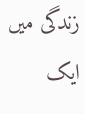زندگی میں ایک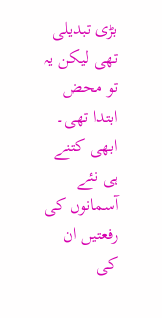بڑی تبدیلی تھی لیکن یہ تو محض ابتدا تھی۔ ابھی کتنے ہی نئے آسمانوں کی رفعتیں ان کی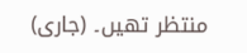منتظر تھیں۔ (جاری)